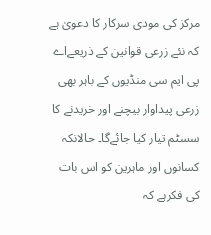مرکز کی مودی سرکار کا دعویٰ ہے کہ نئے زرعی قوانین کے ذریعےاے پی ایم سی منڈیوں کے باہر بھی زرعی پیداوار بیچنے اور خریدنے کا سسٹم تیار کیا جائےگا۔ حالانکہ کسانوں اور ماہرین کو اس بات کی فکرہے کہ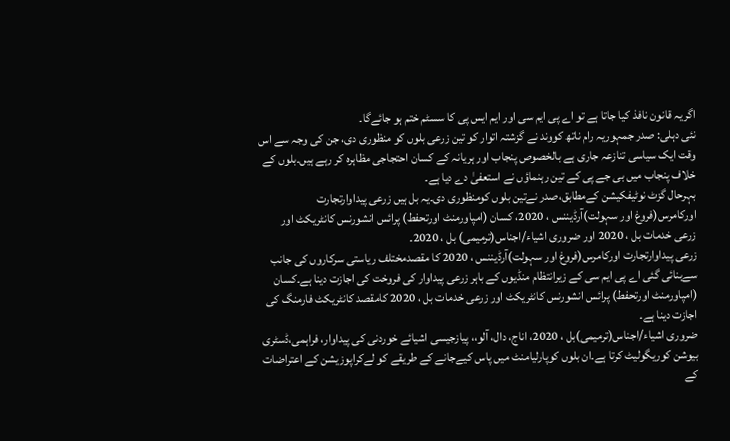اگریہ قانون نافذ کیا جاتا ہے تو اے پی ایم سی اور ایم ایس پی کا سسٹم ختم ہو جائےگا۔
نئی دہلی: صدر جمہوریہ رام ناتھ کووند نے گزشتہ اتوار کو تین زرعی بلوں کو منظوری دی، جن کی وجہ سے اس وقت ایک سیاسی تنازعہ جاری ہے بالخصوص پنجاب اور ہریانہ کے کسان احتجاجی مظاہرہ کر رہے ہیں۔بلوں کے خلاف پنجاب میں بی جے پی کے تین رہنماؤں نے استعفیٰ دے دیا ہے۔
بہرحال گزٹ نوٹیفکیشن کےمطابق،صدر نےتین بلوں کومنظوری دی۔یہ بل ہیں زرعی پیداوارتجارت اورکامرس(فروغ اور سہولت)آرڈیننس ، 2020، کسان (امپاورمنٹ اورتحفط) پرائس انشورنس کانٹریکٹ اور زرعی خدمات بل ، 2020 اور ضروری اشیاء/اجناس(ترمیمی) بل ، 2020۔
زرعی پیداوارتجارت اورکامرس(فروغ اور سہولت)آرڈیننس ، 2020 کا مقصدمختلف ریاستی سرکاروں کی جانب سےبنائی گئی اے پی ایم سی کے زیرانتظام منڈیوں کے باہر زرعی پیداوار کی فروخت کی اجازت دینا ہے۔کسان (امپاورمنٹ اورتحفط) پرائس انشورنس کانٹریکٹ اور زرعی خدمات بل ، 2020 کامقصد کانٹریکٹ فارمنگ کی اجازت دینا ہے۔
ضروری اشیاء/اجناس(ترمیمی)بل ، 2020، اناج، دال، آلو،، پیازجیسی اشیائے خوردنی کی پیداوار، فراہمی،ڈسٹری بیوشن کوریگولیٹ کرتا ہے۔ان بلوں کوپارلیامنٹ میں پاس کیےجانے کے طریقے کو لےکراپوزیشن کے اعتراضات کے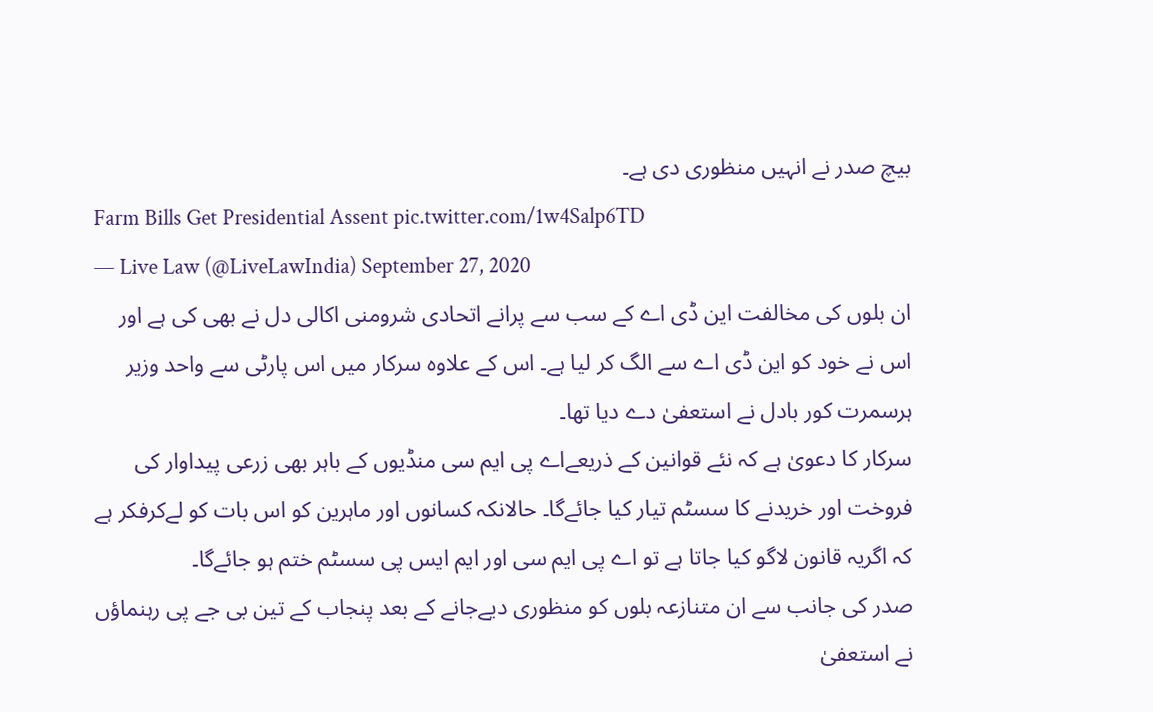بیچ صدر نے انہیں منظوری دی ہے۔
Farm Bills Get Presidential Assent pic.twitter.com/1w4Salp6TD
— Live Law (@LiveLawIndia) September 27, 2020
ان بلوں کی مخالفت این ڈی اے کے سب سے پرانے اتحادی شرومنی اکالی دل نے بھی کی ہے اور اس نے خود کو این ڈی اے سے الگ کر لیا ہے۔ اس کے علاوہ سرکار میں اس پارٹی سے واحد وزیر ہرسمرت کور بادل نے استعفیٰ دے دیا تھا۔
سرکار کا دعویٰ ہے کہ نئے قوانین کے ذریعےاے پی ایم سی منڈیوں کے باہر بھی زرعی پیداوار کی فروخت اور خریدنے کا سسٹم تیار کیا جائےگا۔ حالانکہ کسانوں اور ماہرین کو اس بات کو لےکرفکر ہے کہ اگریہ قانون لاگو کیا جاتا ہے تو اے پی ایم سی اور ایم ایس پی سسٹم ختم ہو جائےگا۔
صدر کی جانب سے ان متنازعہ بلوں کو منظوری دیےجانے کے بعد پنجاب کے تین بی جے پی رہنماؤں نے استعفیٰ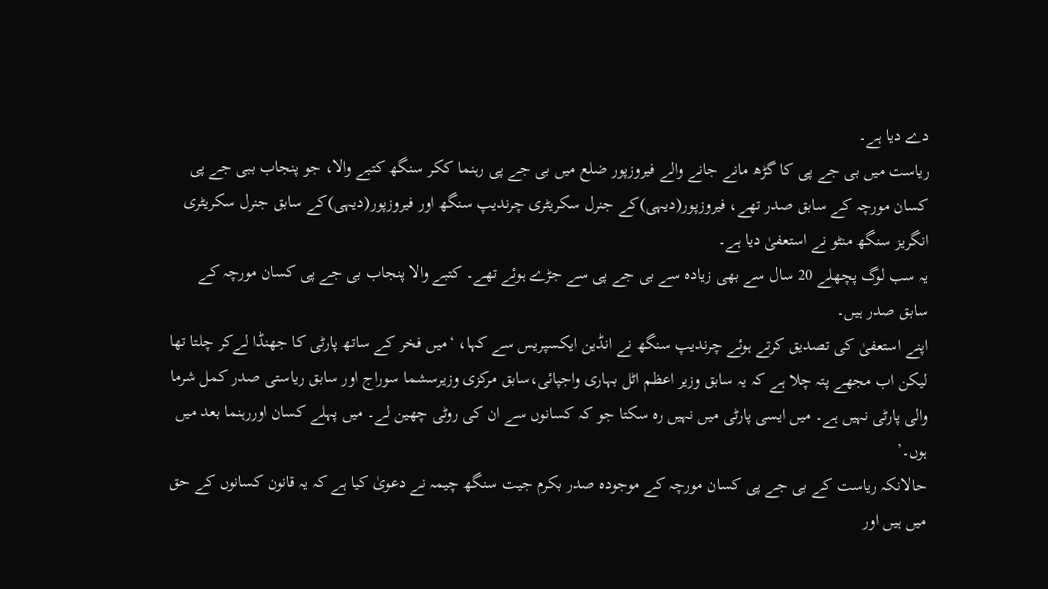دے دیا ہے۔
ریاست میں بی جے پی کا گڑھ مانے جانے والے فیروزپور ضلع میں بی جے پی رہنما ککر سنگھ کتبے والا، جو پنجاب ببی جے پی کسان مورچہ کے سابق صدر تھے، فیروزپور(دیہی)کے جنرل سکریٹری چرندیپ سنگھ اور فیروزپور(دیہی)کے سابق جنرل سکریٹری انگریز سنگھ منٹو نے استعفیٰ دیا ہے۔
یہ سب لوگ پچھلے 20 سال سے بھی زیادہ سے بی جے پی سے جڑے ہوئے تھے۔ کتبے والا پنجاب بی جے پی کسان مورچہ کے سابق صدر ہیں۔
اپنے استعفیٰ کی تصدیق کرتے ہوئے چرندیپ سنگھ نے انڈین ایکسپریس سے کہا، ‘میں فخر کے ساتھ پارٹی کا جھنڈا لےکر چلتا تھا لیکن اب مجھے پتہ چلا ہے کہ یہ سابق وزیر اعظم اٹل بہاری واجپائی،سابق مرکزی وزیرسشما سوراج اور سابق ریاستی صدر کمل شرما والی پارٹی نہیں ہے۔ میں ایسی پارٹی میں نہیں رہ سکتا جو کہ کسانوں سے ان کی روٹی چھین لے۔ میں پہلے کسان اوررہنما بعد میں ہوں۔’
حالانکہ ریاست کے بی جے پی کسان مورچہ کے موجودہ صدر بکرم جیت سنگھ چیمہ نے دعویٰ کیا ہے کہ یہ قانون کسانوں کے حق میں ہیں اور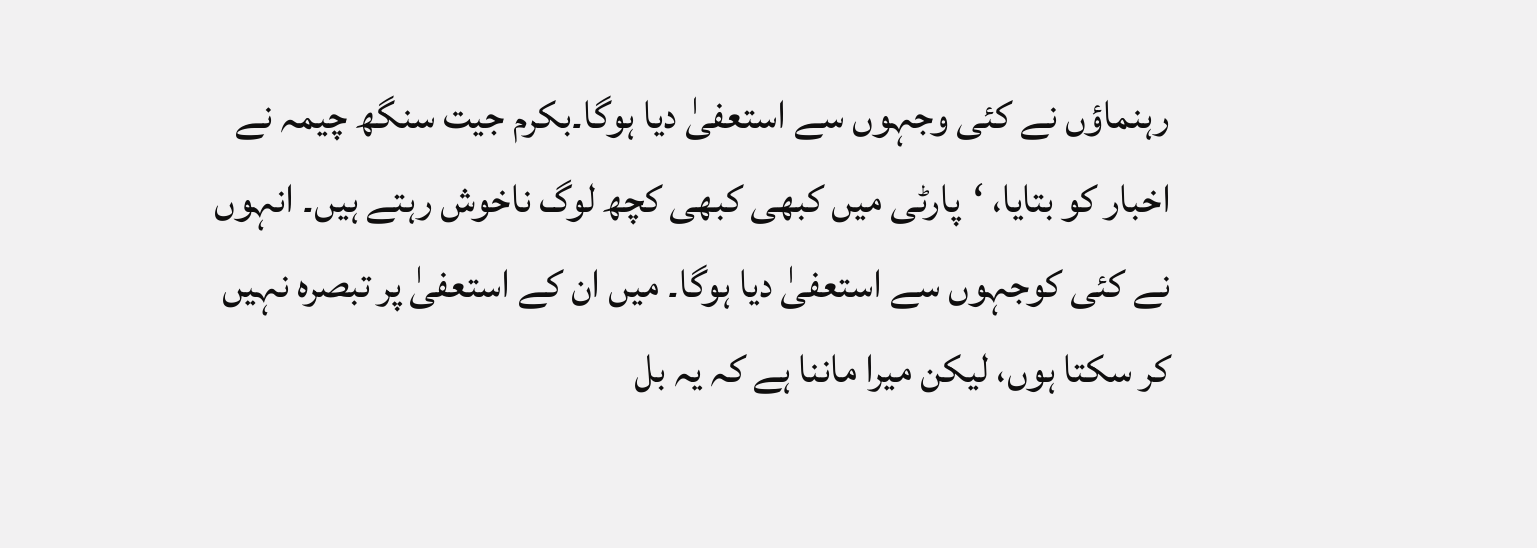رہنماؤں نے کئی وجہوں سے استعفیٰ دیا ہوگا۔بکرم جیت سنگھ چیمہ نے اخبار کو بتایا، ‘پارٹی میں کبھی کبھی کچھ لوگ ناخوش رہتے ہیں۔ انہوں نے کئی کوجہوں سے استعفیٰ دیا ہوگا۔ میں ان کے استعفیٰ پر تبصرہ نہیں کر سکتا ہوں، لیکن میرا ماننا ہے کہ یہ بل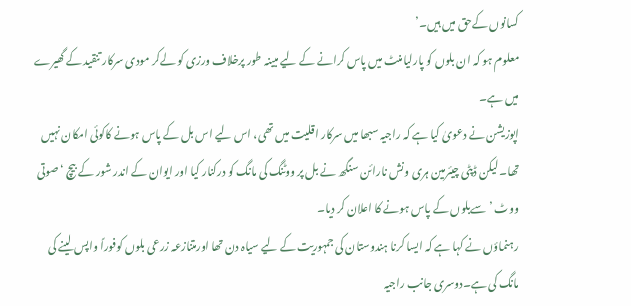کسانوں کےحق میں ہیں۔’
معلوم ہو کہ ان بلوں کو پارلیامنٹ میں پاس کرانے کے لیے مبینہ طور پرخلاف ورزی کو لےکر مودی سرکار تنقید کے گھیرے میں ہے۔
اپوزیشن نے دعویٰ کیا ہے کہ راجیہ سبھا میں سرکار اقلیت میں تھی، اس لیے اس بل کے پاس ہونے کاکوئی امکان نہیں تھا۔ لیکن ڈپٹی چیئرمین ہری ونش نارائن سنگھ نے بل پر ووٹنگ کی مانگ کو درکنار کیا اور ایوان کے اندر شور کے بیچ ‘صوتی ووٹ ’ سےبلوں کے پاس ہونے کا اعلان کر دیا۔
رہنماؤں نے کہا ہے کہ ایسا کرنا ہندوستان کی جمہوریت کے لیے سیاہ دن تھا اورمتنازعہ زرعی بلوں کوفوراً واپس لینے کی مانگ کی ہے۔دوسری جانب راجیہ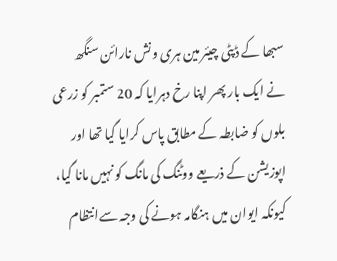سبھا کے ڈپٹی چیئر مین ہری ونش نارائن سنگھ نے ایک بار پھر اپنا رخ دہرایا کہ 20 ستمبر کو زرعی بلوں کو ضابطہ کے مطابق پاس کرایا گیا تھا اور اپوزیشن کے ذریعے ووٹنگ کی مانگ کو نہیں مانا گیا، کیونکہ ایوان میں ہنگامہ ہونے کی وجہ سےانتظام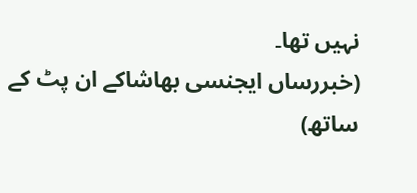نہیں تھا۔
(خبررساں ایجنسی بھاشاکے ان پٹ کے ساتھ)